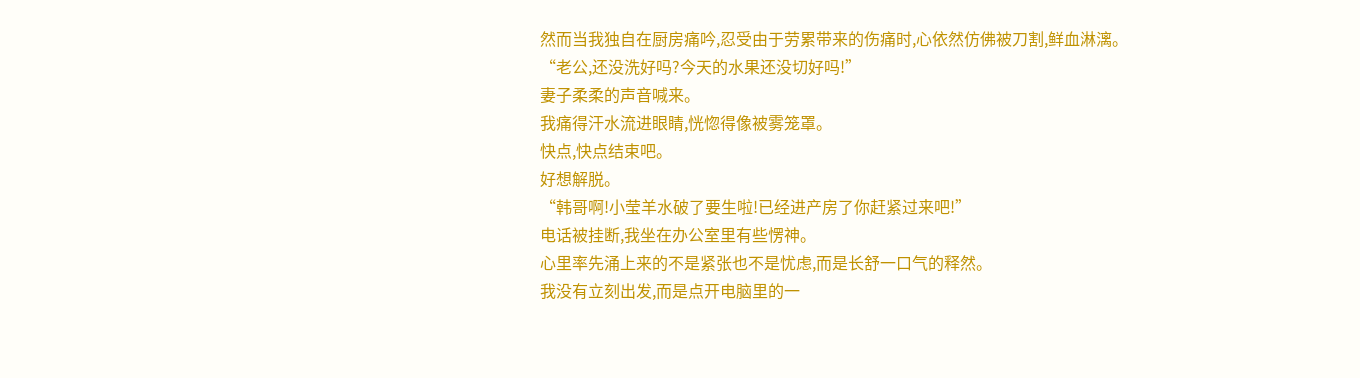然而当我独自在厨房痛吟,忍受由于劳累带来的伤痛时,心依然仿佛被刀割,鲜血淋漓。
“老公,还没洗好吗?今天的水果还没切好吗!”
妻子柔柔的声音喊来。
我痛得汗水流进眼睛,恍惚得像被雾笼罩。
快点,快点结束吧。
好想解脱。
“韩哥啊!小莹羊水破了要生啦!已经进产房了你赶紧过来吧!”
电话被挂断,我坐在办公室里有些愣神。
心里率先涌上来的不是紧张也不是忧虑,而是长舒一口气的释然。
我没有立刻出发,而是点开电脑里的一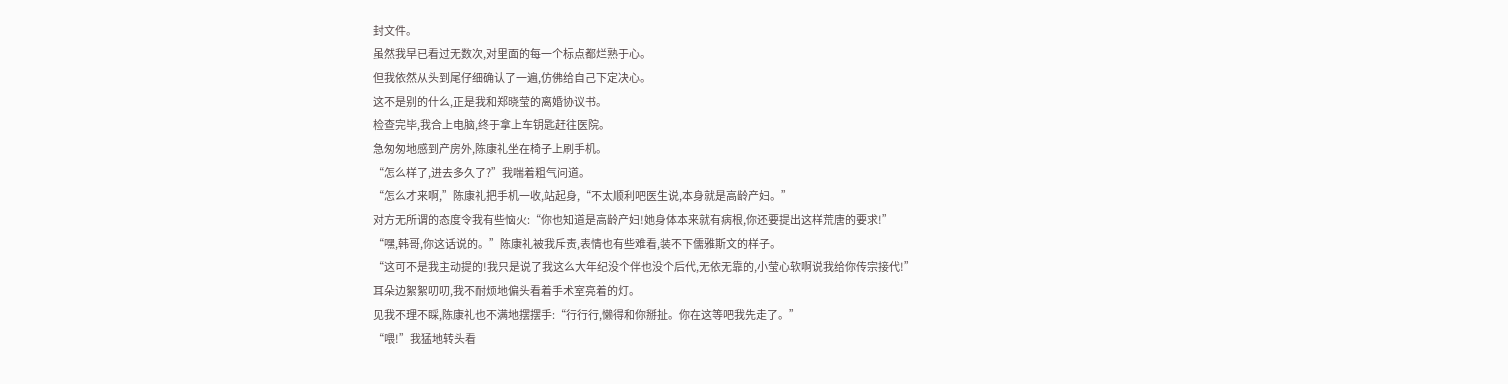封文件。
虽然我早已看过无数次,对里面的每一个标点都烂熟于心。
但我依然从头到尾仔细确认了一遍,仿佛给自己下定决心。
这不是别的什么,正是我和郑晓莹的离婚协议书。
检查完毕,我合上电脑,终于拿上车钥匙赶往医院。
急匆匆地感到产房外,陈康礼坐在椅子上刷手机。
“怎么样了,进去多久了?”我喘着粗气问道。
“怎么才来啊,”陈康礼把手机一收,站起身,“不太顺利吧医生说,本身就是高龄产妇。”
对方无所谓的态度令我有些恼火:“你也知道是高龄产妇!她身体本来就有病根,你还要提出这样荒唐的要求!”
“嘿,韩哥,你这话说的。”陈康礼被我斥责,表情也有些难看,装不下儒雅斯文的样子。
“这可不是我主动提的!我只是说了我这么大年纪没个伴也没个后代,无依无靠的,小莹心软啊说我给你传宗接代!”
耳朵边絮絮叨叨,我不耐烦地偏头看着手术室亮着的灯。
见我不理不睬,陈康礼也不满地摆摆手:“行行行,懒得和你掰扯。你在这等吧我先走了。”
“喂!”我猛地转头看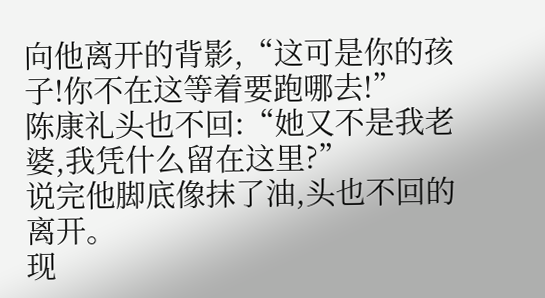向他离开的背影,“这可是你的孩子!你不在这等着要跑哪去!”
陈康礼头也不回:“她又不是我老婆,我凭什么留在这里?”
说完他脚底像抹了油,头也不回的离开。
现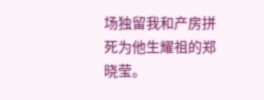场独留我和产房拼死为他生耀祖的郑晓莹。